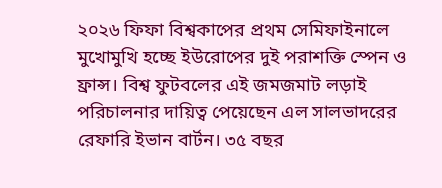২০২৬ ফিফা বিশ্বকাপের প্রথম সেমিফাইনালে মুখোমুখি হচ্ছে ইউরোপের দুই পরাশক্তি স্পেন ও ফ্রান্স। বিশ্ব ফুটবলের এই জমজমাট লড়াই পরিচালনার দায়িত্ব পেয়েছেন এল সালভাদরের রেফারি ইভান বার্টন। ৩৫ বছর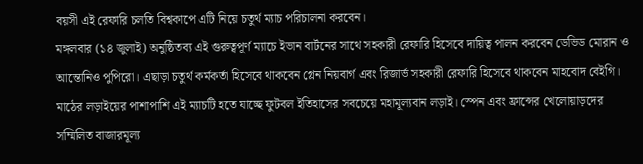বয়সী এই রেফারি চলতি বিশ্বকাপে এটি নিয়ে চতুর্থ ম্যাচ পরিচালনা করবেন।
মঙ্গলবার (১৪ জুলাই) অনুষ্ঠিতব্য এই গুরুত্বপূর্ণ ম্যাচে ইভান বার্টনের সাথে সহকারী রেফারি হিসেবে দায়িত্ব পালন করবেন ডেভিড মোরান ও আন্তোনিও পুপিরো। এছাড়া চতুর্থ কর্মকর্তা হিসেবে থাকবেন গ্লেন নিয়বার্গ এবং রিজার্ভ সহকারী রেফারি হিসেবে থাকবেন মাহবোদ বেইগি।
মাঠের লড়াইয়ের পাশাপাশি এই ম্যাচটি হতে যাচ্ছে ফুটবল ইতিহাসের সবচেয়ে মহামূল্যবান লড়াই। স্পেন এবং ফ্রান্সের খেলোয়াড়দের সম্মিলিত বাজারমূল্য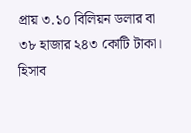প্রায় ৩.১০ বিলিয়ন ডলার বা ৩৮ হাজার ২৪৩ কোটি টাকা।
হিসাব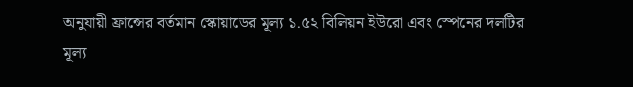অনুযায়ী ফ্রান্সের বর্তমান স্কোয়াডের মূল্য ১.৫২ বিলিয়ন ইউরো এবং স্পেনের দলটির মূল্য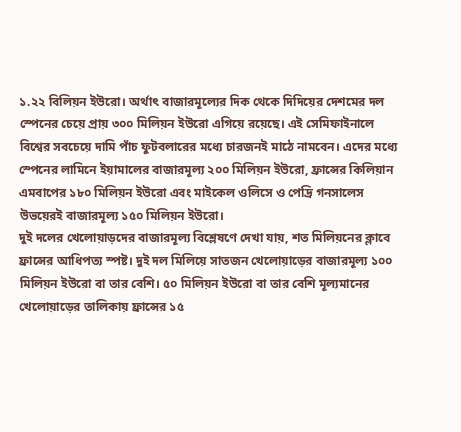১.২২ বিলিয়ন ইউরো। অর্থাৎ বাজারমূল্যের দিক থেকে দিদিয়ের দেশমের দল স্পেনের চেয়ে প্রায় ৩০০ মিলিয়ন ইউরো এগিয়ে রয়েছে। এই সেমিফাইনালে বিশ্বের সবচেয়ে দামি পাঁচ ফুটবলারের মধ্যে চারজনই মাঠে নামবেন। এদের মধ্যে স্পেনের লামিনে ইয়ামালের বাজারমূল্য ২০০ মিলিয়ন ইউরো, ফ্রান্সের কিলিয়ান এমবাপের ১৮০ মিলিয়ন ইউরো এবং মাইকেল ওলিসে ও পেদ্রি গনসালেস উভয়েরই বাজারমূল্য ১৫০ মিলিয়ন ইউরো।
দুই দলের খেলোয়াড়দের বাজারমূল্য বিশ্লেষণে দেখা যায়, শত মিলিয়নের ক্লাবে ফ্রান্সের আধিপত্য স্পষ্ট। দুই দল মিলিয়ে সাতজন খেলোয়াড়ের বাজারমূল্য ১০০ মিলিয়ন ইউরো বা তার বেশি। ৫০ মিলিয়ন ইউরো বা তার বেশি মূল্যমানের খেলোয়াড়ের তালিকায় ফ্রান্সের ১৫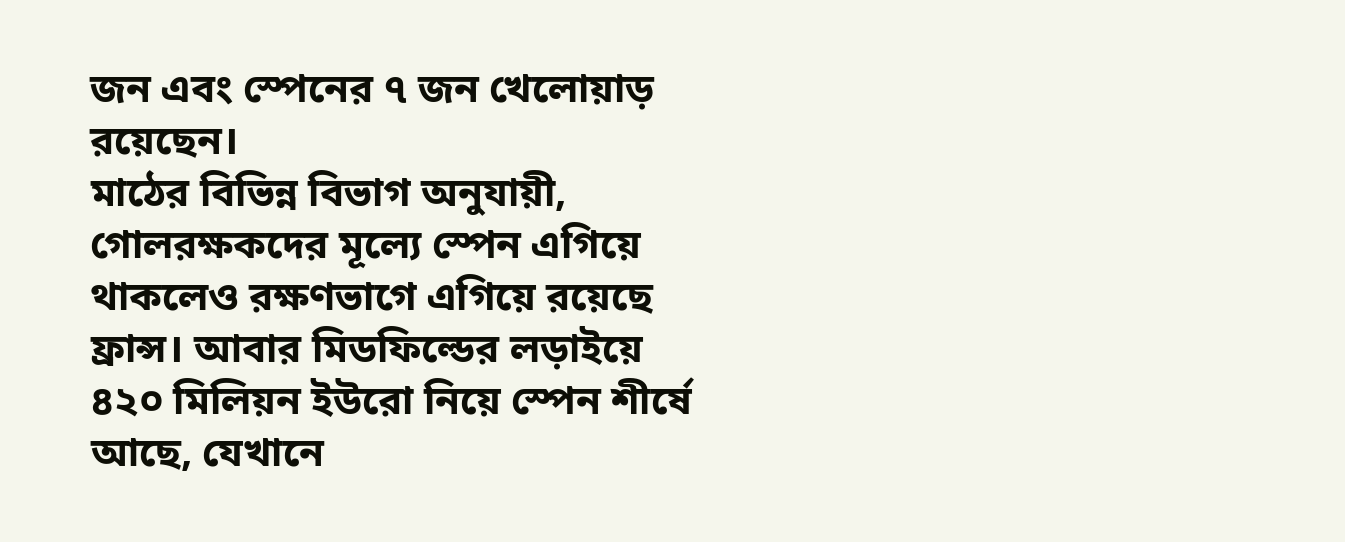জন এবং স্পেনের ৭ জন খেলোয়াড় রয়েছেন।
মাঠের বিভিন্ন বিভাগ অনুযায়ী, গোলরক্ষকদের মূল্যে স্পেন এগিয়ে থাকলেও রক্ষণভাগে এগিয়ে রয়েছে ফ্রান্স। আবার মিডফিল্ডের লড়াইয়ে ৪২০ মিলিয়ন ইউরো নিয়ে স্পেন শীর্ষে আছে, যেখানে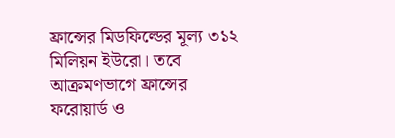ফ্রান্সের মিডফিল্ডের মূল্য ৩১২ মিলিয়ন ইউরো। তবে আক্রমণভাগে ফ্রান্সের ফরোয়ার্ড ও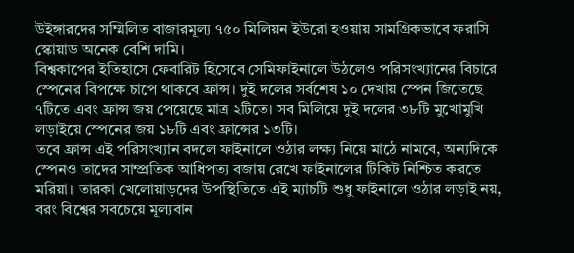উইঙ্গারদের সম্মিলিত বাজারমূল্য ৭৫০ মিলিয়ন ইউরো হওয়ায় সামগ্রিকভাবে ফরাসি স্কোয়াড অনেক বেশি দামি।
বিশ্বকাপের ইতিহাসে ফেবারিট হিসেবে সেমিফাইনালে উঠলেও পরিসংখ্যানের বিচারে স্পেনের বিপক্ষে চাপে থাকবে ফ্রান্স। দুই দলের সর্বশেষ ১০ দেখায় স্পেন জিতেছে ৭টিতে এবং ফ্রান্স জয় পেয়েছে মাত্র ২টিতে। সব মিলিয়ে দুই দলের ৩৮টি মুখোমুখি লড়াইয়ে স্পেনের জয় ১৮টি এবং ফ্রান্সের ১৩টি।
তবে ফ্রান্স এই পরিসংখ্যান বদলে ফাইনালে ওঠার লক্ষ্য নিয়ে মাঠে নামবে, অন্যদিকে স্পেনও তাদের সাম্প্রতিক আধিপত্য বজায় রেখে ফাইনালের টিকিট নিশ্চিত করতে মরিয়া। তারকা খেলোয়াড়দের উপস্থিতিতে এই ম্যাচটি শুধু ফাইনালে ওঠার লড়াই নয়, বরং বিশ্বের সবচেয়ে মূল্যবান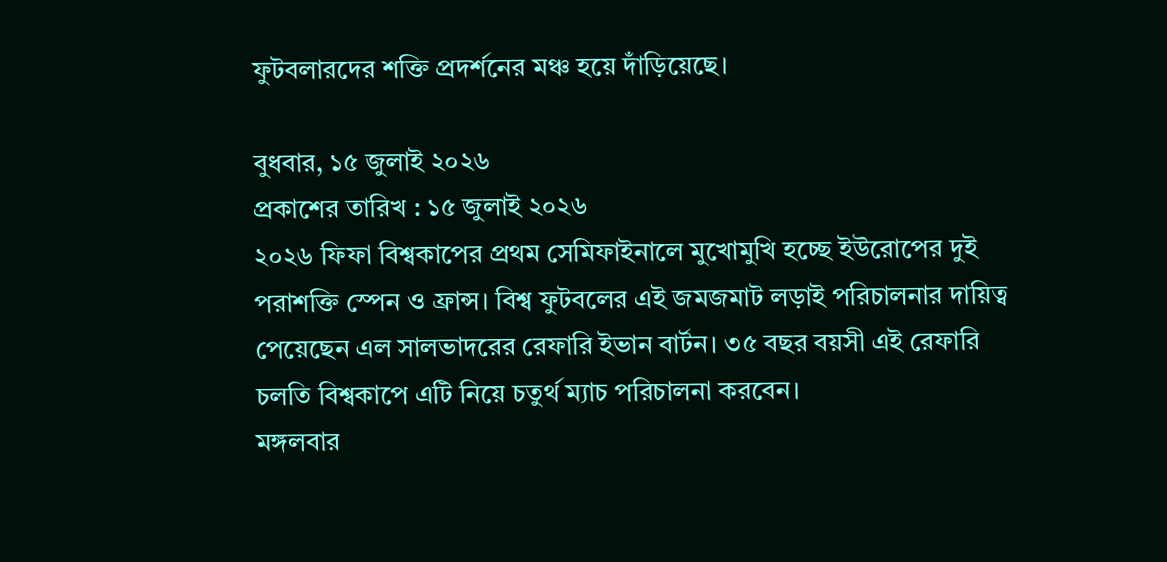ফুটবলারদের শক্তি প্রদর্শনের মঞ্চ হয়ে দাঁড়িয়েছে।

বুধবার, ১৫ জুলাই ২০২৬
প্রকাশের তারিখ : ১৫ জুলাই ২০২৬
২০২৬ ফিফা বিশ্বকাপের প্রথম সেমিফাইনালে মুখোমুখি হচ্ছে ইউরোপের দুই পরাশক্তি স্পেন ও ফ্রান্স। বিশ্ব ফুটবলের এই জমজমাট লড়াই পরিচালনার দায়িত্ব পেয়েছেন এল সালভাদরের রেফারি ইভান বার্টন। ৩৫ বছর বয়সী এই রেফারি চলতি বিশ্বকাপে এটি নিয়ে চতুর্থ ম্যাচ পরিচালনা করবেন।
মঙ্গলবার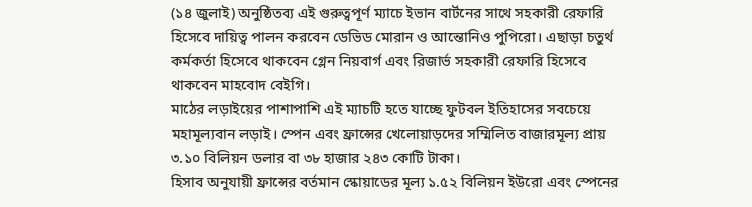(১৪ জুলাই) অনুষ্ঠিতব্য এই গুরুত্বপূর্ণ ম্যাচে ইভান বার্টনের সাথে সহকারী রেফারি হিসেবে দায়িত্ব পালন করবেন ডেভিড মোরান ও আন্তোনিও পুপিরো। এছাড়া চতুর্থ কর্মকর্তা হিসেবে থাকবেন গ্লেন নিয়বার্গ এবং রিজার্ভ সহকারী রেফারি হিসেবে থাকবেন মাহবোদ বেইগি।
মাঠের লড়াইয়ের পাশাপাশি এই ম্যাচটি হতে যাচ্ছে ফুটবল ইতিহাসের সবচেয়ে মহামূল্যবান লড়াই। স্পেন এবং ফ্রান্সের খেলোয়াড়দের সম্মিলিত বাজারমূল্য প্রায় ৩.১০ বিলিয়ন ডলার বা ৩৮ হাজার ২৪৩ কোটি টাকা।
হিসাব অনুযায়ী ফ্রান্সের বর্তমান স্কোয়াডের মূল্য ১.৫২ বিলিয়ন ইউরো এবং স্পেনের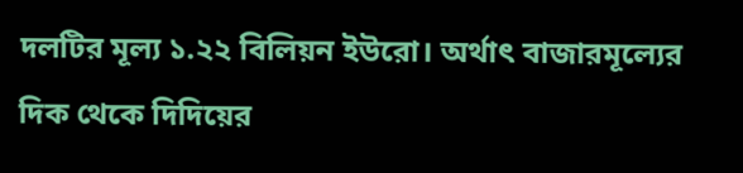দলটির মূল্য ১.২২ বিলিয়ন ইউরো। অর্থাৎ বাজারমূল্যের দিক থেকে দিদিয়ের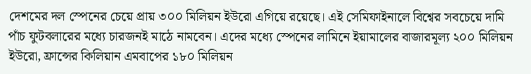দেশমের দল স্পেনের চেয়ে প্রায় ৩০০ মিলিয়ন ইউরো এগিয়ে রয়েছে। এই সেমিফাইনালে বিশ্বের সবচেয়ে দামি পাঁচ ফুটবলারের মধ্যে চারজনই মাঠে নামবেন। এদের মধ্যে স্পেনের লামিনে ইয়ামালের বাজারমূল্য ২০০ মিলিয়ন ইউরো, ফ্রান্সের কিলিয়ান এমবাপের ১৮০ মিলিয়ন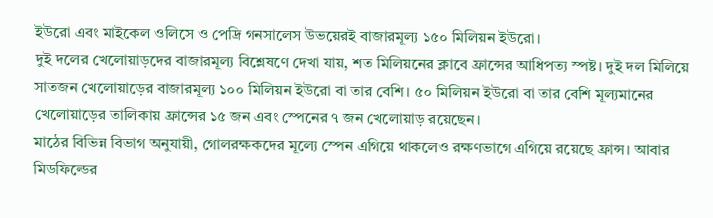ইউরো এবং মাইকেল ওলিসে ও পেদ্রি গনসালেস উভয়েরই বাজারমূল্য ১৫০ মিলিয়ন ইউরো।
দুই দলের খেলোয়াড়দের বাজারমূল্য বিশ্লেষণে দেখা যায়, শত মিলিয়নের ক্লাবে ফ্রান্সের আধিপত্য স্পষ্ট। দুই দল মিলিয়ে সাতজন খেলোয়াড়ের বাজারমূল্য ১০০ মিলিয়ন ইউরো বা তার বেশি। ৫০ মিলিয়ন ইউরো বা তার বেশি মূল্যমানের খেলোয়াড়ের তালিকায় ফ্রান্সের ১৫ জন এবং স্পেনের ৭ জন খেলোয়াড় রয়েছেন।
মাঠের বিভিন্ন বিভাগ অনুযায়ী, গোলরক্ষকদের মূল্যে স্পেন এগিয়ে থাকলেও রক্ষণভাগে এগিয়ে রয়েছে ফ্রান্স। আবার মিডফিল্ডের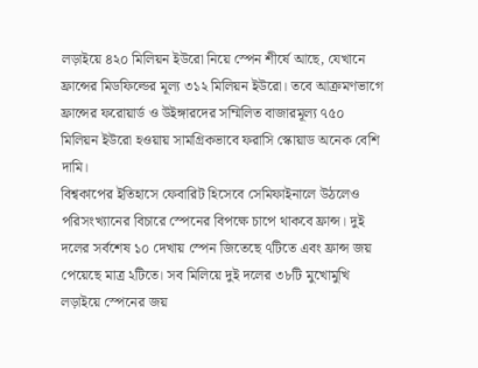লড়াইয়ে ৪২০ মিলিয়ন ইউরো নিয়ে স্পেন শীর্ষে আছে, যেখানে ফ্রান্সের মিডফিল্ডের মূল্য ৩১২ মিলিয়ন ইউরো। তবে আক্রমণভাগে ফ্রান্সের ফরোয়ার্ড ও উইঙ্গারদের সম্মিলিত বাজারমূল্য ৭৫০ মিলিয়ন ইউরো হওয়ায় সামগ্রিকভাবে ফরাসি স্কোয়াড অনেক বেশি দামি।
বিশ্বকাপের ইতিহাসে ফেবারিট হিসেবে সেমিফাইনালে উঠলেও পরিসংখ্যানের বিচারে স্পেনের বিপক্ষে চাপে থাকবে ফ্রান্স। দুই দলের সর্বশেষ ১০ দেখায় স্পেন জিতেছে ৭টিতে এবং ফ্রান্স জয় পেয়েছে মাত্র ২টিতে। সব মিলিয়ে দুই দলের ৩৮টি মুখোমুখি লড়াইয়ে স্পেনের জয়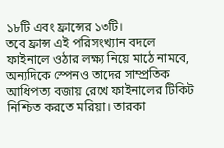১৮টি এবং ফ্রান্সের ১৩টি।
তবে ফ্রান্স এই পরিসংখ্যান বদলে ফাইনালে ওঠার লক্ষ্য নিয়ে মাঠে নামবে, অন্যদিকে স্পেনও তাদের সাম্প্রতিক আধিপত্য বজায় রেখে ফাইনালের টিকিট নিশ্চিত করতে মরিয়া। তারকা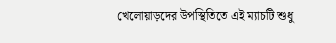খেলোয়াড়দের উপস্থিতিতে এই ম্যাচটি শুধু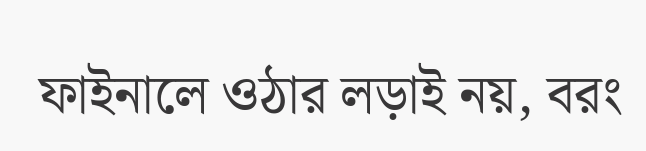ফাইনালে ওঠার লড়াই নয়, বরং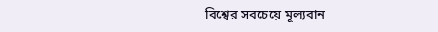বিশ্বের সবচেয়ে মূল্যবান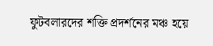ফুটবলারদের শক্তি প্রদর্শনের মঞ্চ হয়ে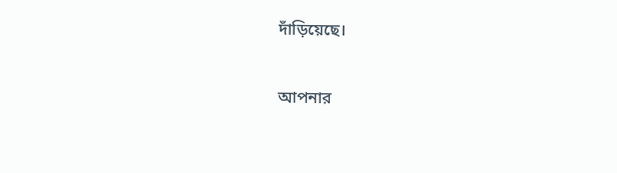দাঁড়িয়েছে।

আপনার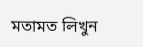মতামত লিখুন